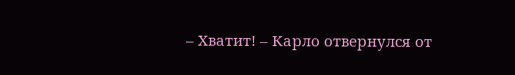– Хватит! – Карло отвернулся от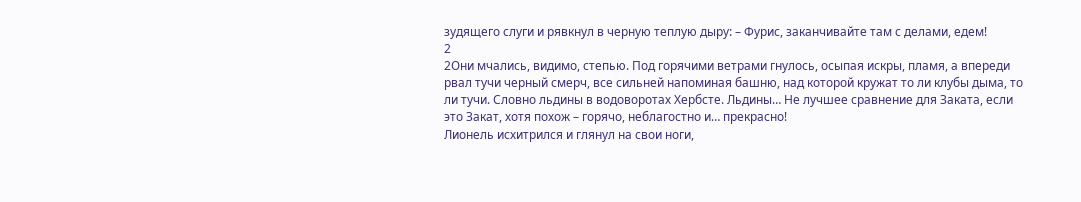зудящего слуги и рявкнул в черную теплую дыру: – Фурис, заканчивайте там с делами, едем!
2
2Они мчались, видимо, степью. Под горячими ветрами гнулось, осыпая искры, пламя, а впереди рвал тучи черный смерч, все сильней напоминая башню, над которой кружат то ли клубы дыма, то ли тучи. Словно льдины в водоворотах Хербсте. Льдины… Не лучшее сравнение для Заката, если это Закат, хотя похож – горячо, неблагостно и… прекрасно!
Лионель исхитрился и глянул на свои ноги,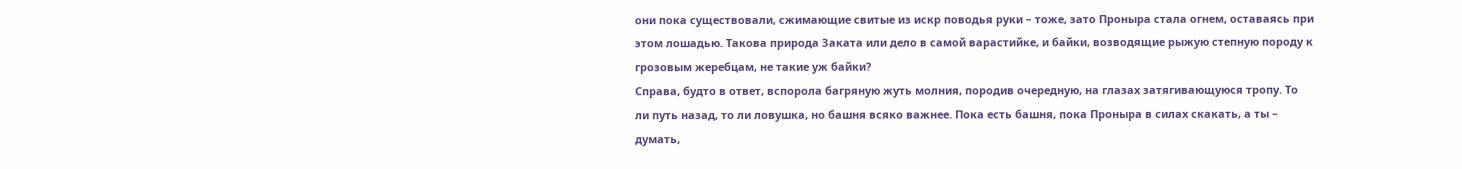они пока существовали, сжимающие свитые из искр поводья руки – тоже, зато Проныра стала огнем, оставаясь при этом лошадью. Такова природа Заката или дело в самой варастийке, и байки, возводящие рыжую степную породу к грозовым жеребцам, не такие уж байки?
Справа, будто в ответ, вспорола багряную жуть молния, породив очередную, на глазах затягивающуюся тропу. То ли путь назад, то ли ловушка, но башня всяко важнее. Пока есть башня, пока Проныра в силах скакать, а ты – думать,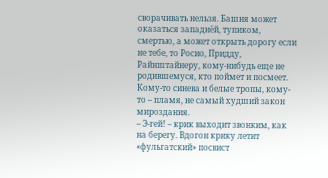сворачивать нельзя. Башня может оказаться западнёй, тупиком, смертью, а может открыть дорогу если не тебе, то Росио, Придду, Райнштайнеру, кому-нибудь еще не родившемуся, кто поймет и посмеет. Кому-то синева и белые тропы, кому-то – пламя, не самый худший закон мироздания.
– Э-гей! – крик выходит звонким, как на берегу. Вдогон крику летит «фульгатский» посвист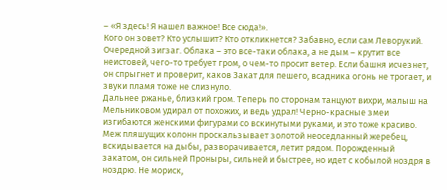– «Я здесь! Я нашел важное! Все сюда!».
Кого он зовет? Кто услышит? Кто откликнется? Забавно, если сам Леворукий.
Очередной зигзаг. Облака – это все-таки облака, а не дым – крутит все неистовей, чего-то требует гром, о чем-то просит ветер. Если башня исчезнет, он спрыгнет и проверит, каков Закат для пешего, всадника огонь не трогает, и звуки пламя тоже не слизнуло.
Дальнее ржанье, близкий гром. Теперь по сторонам танцуют вихри, малыш на Мельниковом удирал от похожих, и ведь удрал! Черно-красные змеи изгибаются женскими фигурами со вскинутыми руками, и это тоже красиво. Меж пляшущих колонн проскальзывает золотой неоседланный жеребец, вскидывается на дыбы, разворачивается, летит рядом. Порожденный закатом, он сильней Проныры, сильней и быстрее, но идет с кобылой ноздря в ноздрю. Не мориск,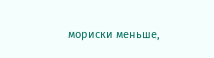мориски меньше,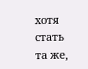хотя стать та же,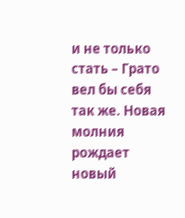и не только стать – Грато вел бы себя так же. Новая молния рождает новый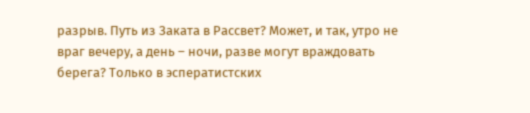разрыв. Путь из Заката в Рассвет? Может, и так, утро не враг вечеру, а день – ночи, разве могут враждовать берега? Только в эсператистских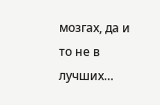мозгах, да и то не в лучших…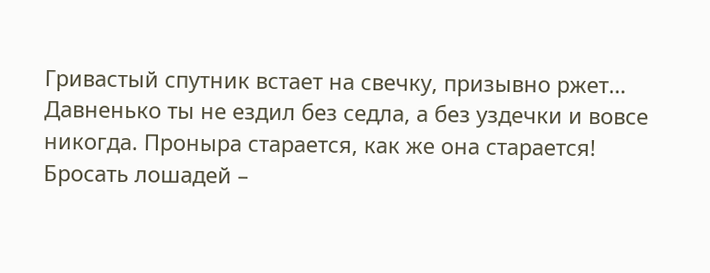Гривастый спутник встает на свечку, призывно ржет… Давненько ты не ездил без седла, а без уздечки и вовсе никогда. Проныра старается, как же она старается! Бросать лошадей –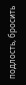подлость, бросить